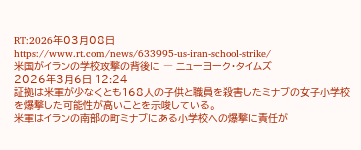RT:2026年03月08日
https://www.rt.com/news/633995-us-iran-school-strike/
米国がイランの学校攻撃の背後に ― ニューヨーク・タイムズ
2026年3月6日 12:24
証拠は米軍が少なくとも168人の子供と職員を殺害したミナブの女子小学校を爆撃した可能性が高いことを示唆している。
米軍はイランの南部の町ミナブにある小学校への爆撃に責任が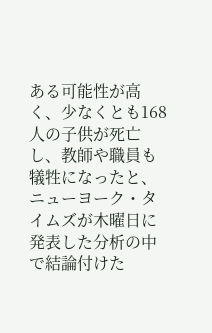ある可能性が高く、少なくとも168人の子供が死亡し、教師や職員も犠牲になったと、ニューヨーク・タイムズが木曜日に発表した分析の中で結論付けた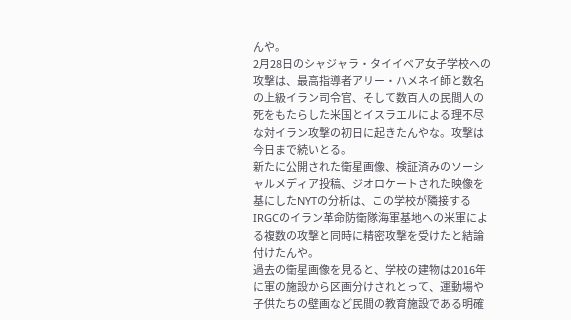んや。
2月28日のシャジャラ・タイイベア女子学校への攻撃は、最高指導者アリー・ハメネイ師と数名の上級イラン司令官、そして数百人の民間人の死をもたらした米国とイスラエルによる理不尽な対イラン攻撃の初日に起きたんやな。攻撃は今日まで続いとる。
新たに公開された衛星画像、検証済みのソーシャルメディア投稿、ジオロケートされた映像を基にしたNYTの分析は、この学校が隣接するIRGCのイラン革命防衛隊海軍基地への米軍による複数の攻撃と同時に精密攻撃を受けたと結論付けたんや。
過去の衛星画像を見ると、学校の建物は2016年に軍の施設から区画分けされとって、運動場や子供たちの壁画など民間の教育施設である明確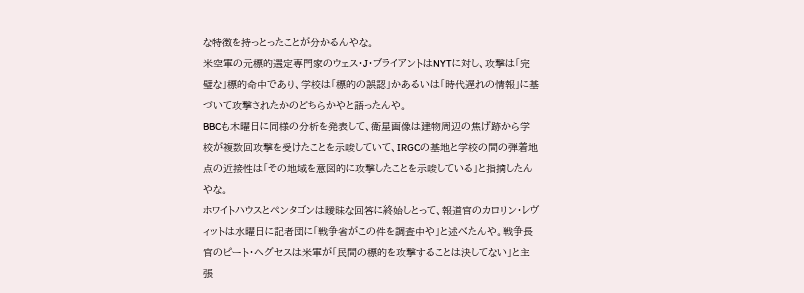な特徴を持っとったことが分かるんやな。
米空軍の元標的選定専門家のウェス・J・ブライアントはNYTに対し、攻撃は「完璧な」標的命中であり、学校は「標的の誤認」かあるいは「時代遅れの情報」に基づいて攻撃されたかのどちらかやと語ったんや。
BBCも木曜日に同様の分析を発表して、衛星画像は建物周辺の焦げ跡から学校が複数回攻撃を受けたことを示唆していて、IRGCの基地と学校の間の弾着地点の近接性は「その地域を意図的に攻撃したことを示唆している」と指摘したんやな。
ホワイトハウスとペンタゴンは曖昧な回答に終始しとって、報道官のカロリン・レヴィットは水曜日に記者団に「戦争省がこの件を調査中や」と述べたんや。戦争長官のピート・ヘグセスは米軍が「民間の標的を攻撃することは決してない」と主張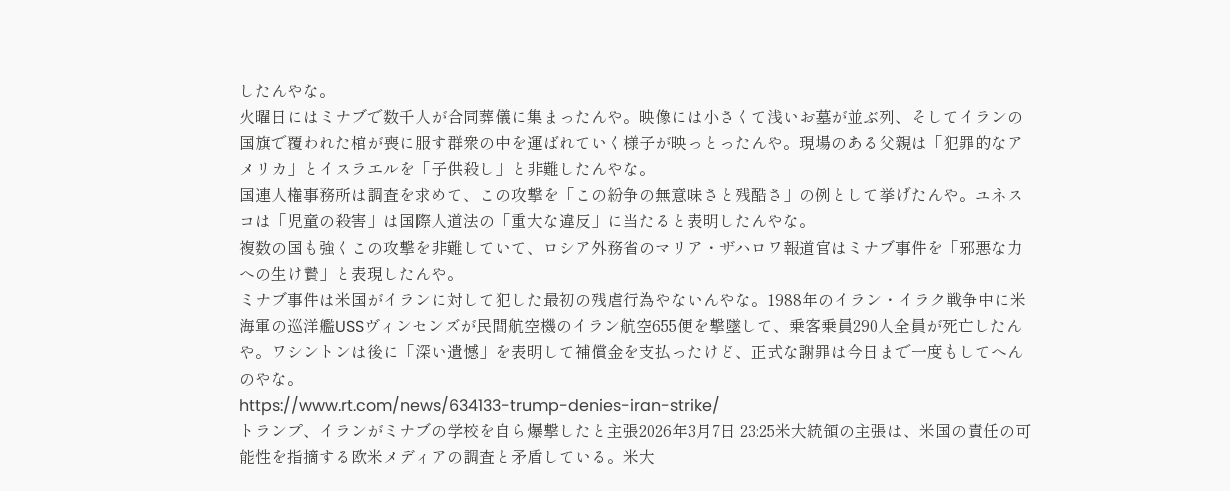したんやな。
火曜日にはミナブで数千人が合同葬儀に集まったんや。映像には小さくて浅いお墓が並ぶ列、そしてイランの国旗で覆われた棺が喪に服す群衆の中を運ばれていく様子が映っとったんや。現場のある父親は「犯罪的なアメリカ」とイスラエルを「子供殺し」と非難したんやな。
国連人権事務所は調査を求めて、この攻撃を「この紛争の無意味さと残酷さ」の例として挙げたんや。ユネスコは「児童の殺害」は国際人道法の「重大な違反」に当たると表明したんやな。
複数の国も強くこの攻撃を非難していて、ロシア外務省のマリア・ザハロワ報道官はミナブ事件を「邪悪な力への生け贄」と表現したんや。
ミナブ事件は米国がイランに対して犯した最初の残虐行為やないんやな。1988年のイラン・イラク戦争中に米海軍の巡洋艦USSヴィンセンズが民間航空機のイラン航空655便を撃墜して、乗客乗員290人全員が死亡したんや。ワシントンは後に「深い遺憾」を表明して補償金を支払ったけど、正式な謝罪は今日まで一度もしてへんのやな。
https://www.rt.com/news/634133-trump-denies-iran-strike/
トランプ、イランがミナブの学校を自ら爆撃したと主張2026年3月7日 23:25米大統領の主張は、米国の責任の可能性を指摘する欧米メディアの調査と矛盾している。米大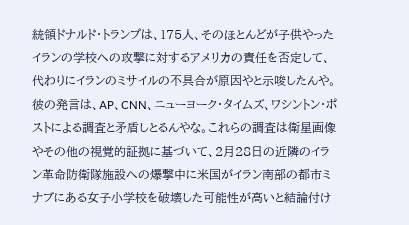統領ドナルド・トランプは、175人、そのほとんどが子供やったイランの学校への攻撃に対するアメリカの責任を否定して、代わりにイランのミサイルの不具合が原因やと示唆したんや。彼の発言は、AP、CNN、ニューヨーク・タイムズ、ワシントン・ポストによる調査と矛盾しとるんやな。これらの調査は衛星画像やその他の視覚的証拠に基づいて、2月28日の近隣のイラン革命防衛隊施設への爆撃中に米国がイラン南部の都市ミナブにある女子小学校を破壊した可能性が高いと結論付け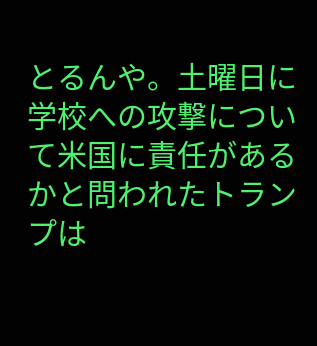とるんや。土曜日に学校への攻撃について米国に責任があるかと問われたトランプは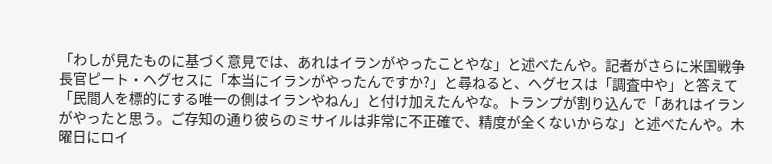「わしが見たものに基づく意見では、あれはイランがやったことやな」と述べたんや。記者がさらに米国戦争長官ピート・ヘグセスに「本当にイランがやったんですか?」と尋ねると、ヘグセスは「調査中や」と答えて「民間人を標的にする唯一の側はイランやねん」と付け加えたんやな。トランプが割り込んで「あれはイランがやったと思う。ご存知の通り彼らのミサイルは非常に不正確で、精度が全くないからな」と述べたんや。木曜日にロイ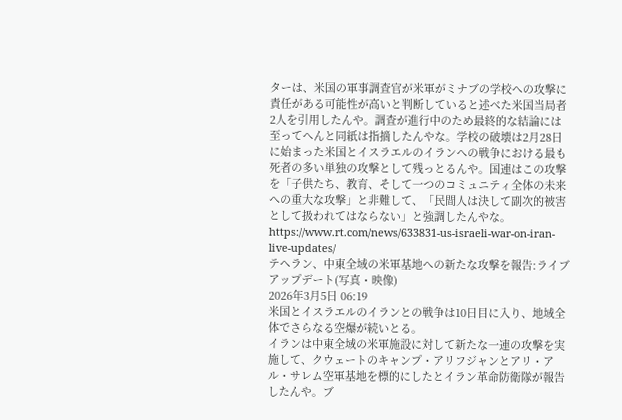ターは、米国の軍事調査官が米軍がミナブの学校への攻撃に責任がある可能性が高いと判断していると述べた米国当局者2人を引用したんや。調査が進行中のため最終的な結論には至ってへんと同紙は指摘したんやな。学校の破壊は2月28日に始まった米国とイスラエルのイランへの戦争における最も死者の多い単独の攻撃として残っとるんや。国連はこの攻撃を「子供たち、教育、そして一つのコミュニティ全体の未来への重大な攻撃」と非難して、「民間人は決して副次的被害として扱われてはならない」と強調したんやな。
https://www.rt.com/news/633831-us-israeli-war-on-iran-live-updates/
テヘラン、中東全域の米軍基地への新たな攻撃を報告:ライブアップデート(写真・映像)
2026年3月5日 06:19
米国とイスラエルのイランとの戦争は10日目に入り、地域全体でさらなる空爆が続いとる。
イランは中東全域の米軍施設に対して新たな一連の攻撃を実施して、クウェートのキャンプ・アリフジャンとアリ・アル・サレム空軍基地を標的にしたとイラン革命防衛隊が報告したんや。ブ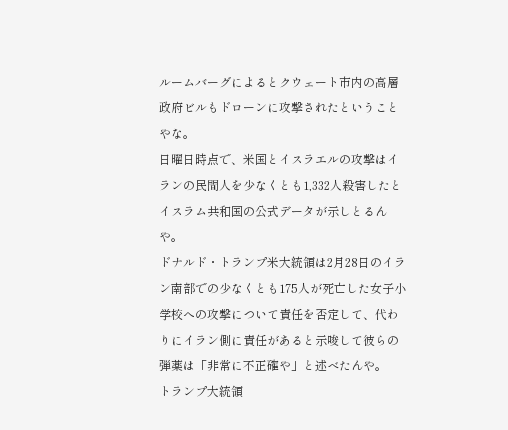ルームバーグによるとクウェート市内の高層政府ビルもドローンに攻撃されたということやな。
日曜日時点で、米国とイスラエルの攻撃はイランの民間人を少なくとも1,332人殺害したとイスラム共和国の公式データが示しとるんや。
ドナルド・トランプ米大統領は2月28日のイラン南部での少なくとも175人が死亡した女子小学校への攻撃について責任を否定して、代わりにイラン側に責任があると示唆して彼らの弾薬は「非常に不正確や」と述べたんや。
トランプ大統領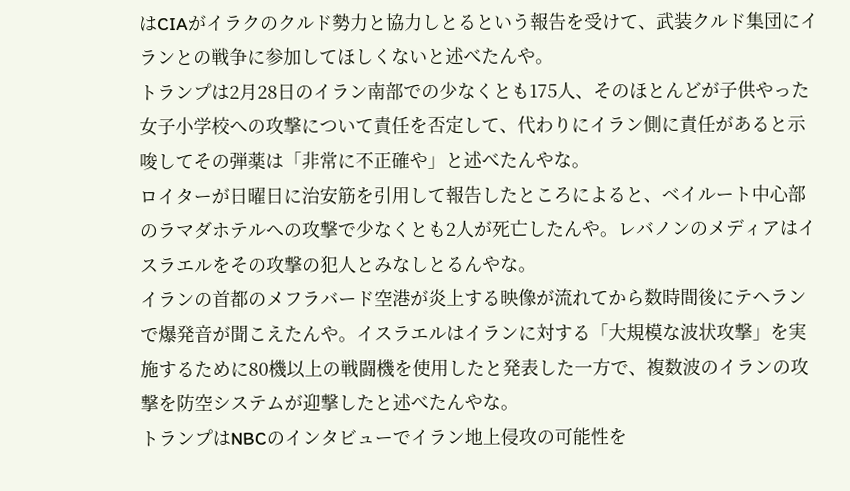はCIAがイラクのクルド勢力と協力しとるという報告を受けて、武装クルド集団にイランとの戦争に参加してほしくないと述べたんや。
トランプは2月28日のイラン南部での少なくとも175人、そのほとんどが子供やった女子小学校への攻撃について責任を否定して、代わりにイラン側に責任があると示唆してその弾薬は「非常に不正確や」と述べたんやな。
ロイターが日曜日に治安筋を引用して報告したところによると、ベイルート中心部のラマダホテルへの攻撃で少なくとも2人が死亡したんや。レバノンのメディアはイスラエルをその攻撃の犯人とみなしとるんやな。
イランの首都のメフラバード空港が炎上する映像が流れてから数時間後にテヘランで爆発音が聞こえたんや。イスラエルはイランに対する「大規模な波状攻撃」を実施するために80機以上の戦闘機を使用したと発表した一方で、複数波のイランの攻撃を防空システムが迎撃したと述べたんやな。
トランプはNBCのインタビューでイラン地上侵攻の可能性を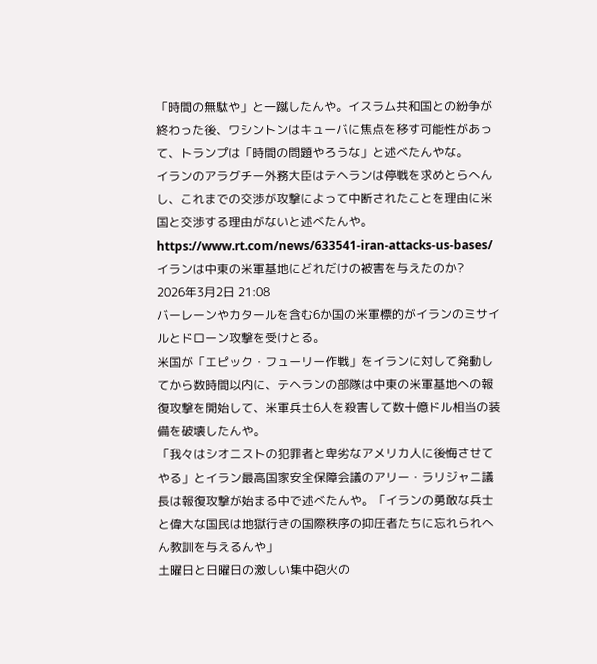「時間の無駄や」と一蹴したんや。イスラム共和国との紛争が終わった後、ワシントンはキューバに焦点を移す可能性があって、トランプは「時間の問題やろうな」と述べたんやな。
イランのアラグチー外務大臣はテヘランは停戦を求めとらへんし、これまでの交渉が攻撃によって中断されたことを理由に米国と交渉する理由がないと述べたんや。
https://www.rt.com/news/633541-iran-attacks-us-bases/
イランは中東の米軍基地にどれだけの被害を与えたのか?
2026年3月2日 21:08
バーレーンやカタールを含む6か国の米軍標的がイランのミサイルとドローン攻撃を受けとる。
米国が「エピック・フューリー作戦」をイランに対して発動してから数時間以内に、テヘランの部隊は中東の米軍基地への報復攻撃を開始して、米軍兵士6人を殺害して数十億ドル相当の装備を破壊したんや。
「我々はシオニストの犯罪者と卑劣なアメリカ人に後悔させてやる」とイラン最高国家安全保障会議のアリー・ラリジャニ議長は報復攻撃が始まる中で述べたんや。「イランの勇敢な兵士と偉大な国民は地獄行きの国際秩序の抑圧者たちに忘れられへん教訓を与えるんや」
土曜日と日曜日の激しい集中砲火の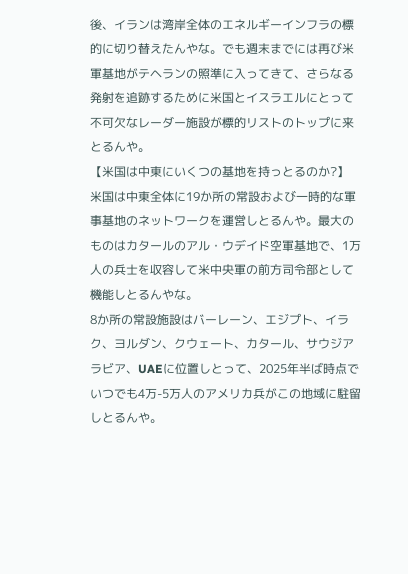後、イランは湾岸全体のエネルギーインフラの標的に切り替えたんやな。でも週末までには再び米軍基地がテヘランの照準に入ってきて、さらなる発射を追跡するために米国とイスラエルにとって不可欠なレーダー施設が標的リストのトップに来とるんや。
【米国は中東にいくつの基地を持っとるのか?】
米国は中東全体に19か所の常設および一時的な軍事基地のネットワークを運営しとるんや。最大のものはカタールのアル・ウデイド空軍基地で、1万人の兵士を収容して米中央軍の前方司令部として機能しとるんやな。
8か所の常設施設はバーレーン、エジプト、イラク、ヨルダン、クウェート、カタール、サウジアラビア、UAEに位置しとって、2025年半ば時点でいつでも4万-5万人のアメリカ兵がこの地域に駐留しとるんや。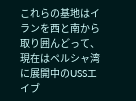これらの基地はイランを西と南から取り囲んどって、現在はペルシャ湾に展開中のUSSエイブ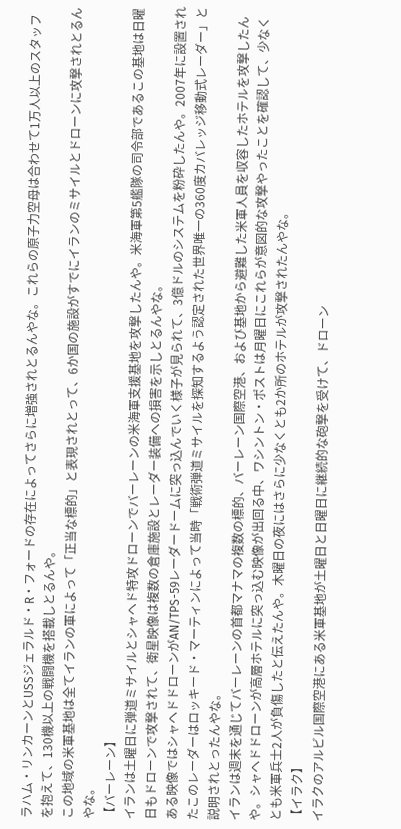ラハム・リンカーンとUSSジェラルド・R・フォードの存在によってさらに増強されとるんやな。これらの原子力空母は合わせて1万人以上のスタッフを抱えて、130機以上の戦闘機を搭載しとるんや。
この地域の米軍基地は全てイランの軍によって「正当な標的」と表現されとって、6か国の施設がすでにイランのミサイルとドローンに攻撃されとるんやな。
【バーレーン】
イランは土曜日に弾道ミサイルとシャヘド特攻ドローンでバーレーンの米海軍支援基地を攻撃したんや。米海軍第5艦隊の司令部であるこの基地は日曜日もドローンで攻撃されて、衛星映像は複数の倉庫施設とレーダー装備への損害を示しとるんやな。
ある映像ではシャヘドドローンがAN/TPS-59レーダードームに突っ込んでいく様子が見られて、3億ドルのシステムを粉砕したんや。2007年に設置されたこのレーダーはロッキード・マーティンによって当時「戦術弾道ミサイルを探知するよう認定された世界唯一の360度カバレッジ移動式レーダー」と説明されとったんやな。
イランは週末を通じてバーレーンの首都マナマの複数の標的、バーレーン国際空港、および基地から避難した米軍人員を収容したホテルを攻撃したんや。シャヘドドローンが高層ホテルに突っ込む映像が出回る中、ワシントン・ポストは月曜日にこれらが意図的な攻撃やったことを確認して、少なくとも米軍兵士2人が負傷したと伝えたんや。木曜日の夜にはさらに少なくとも2か所のホテルが攻撃されたんやな。
【イラク】
イラクのアルビル国際空港にある米軍基地が土曜日と日曜日に継続的な砲撃を受けて、ドローン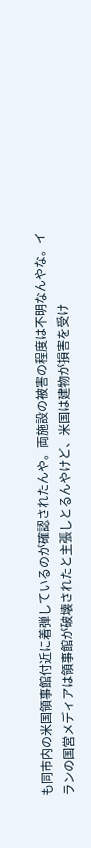も同市内の米国領事館付近に着弾しているのが確認されたんや。両施設の被害の程度は不明なんやな。イランの国営メディアは領事館が破壊されたと主張しとるんやけど、米国は建物が損害を受け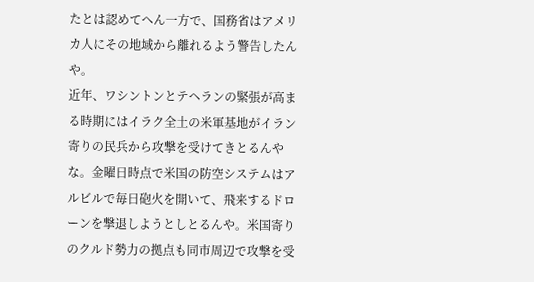たとは認めてへん一方で、国務省はアメリカ人にその地域から離れるよう警告したんや。
近年、ワシントンとテヘランの緊張が高まる時期にはイラク全土の米軍基地がイラン寄りの民兵から攻撃を受けてきとるんやな。金曜日時点で米国の防空システムはアルビルで毎日砲火を開いて、飛来するドローンを撃退しようとしとるんや。米国寄りのクルド勢力の拠点も同市周辺で攻撃を受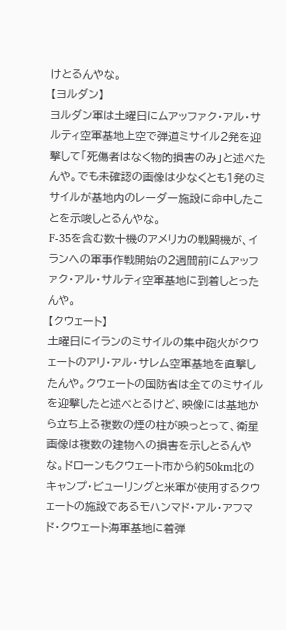けとるんやな。
【ヨルダン】
ヨルダン軍は土曜日にムアッファク・アル・サルティ空軍基地上空で弾道ミサイル2発を迎撃して「死傷者はなく物的損害のみ」と述べたんや。でも未確認の画像は少なくとも1発のミサイルが基地内のレーダー施設に命中したことを示唆しとるんやな。
F-35を含む数十機のアメリカの戦闘機が、イランへの軍事作戦開始の2週間前にムアッファク・アル・サルティ空軍基地に到着しとったんや。
【クウェート】
土曜日にイランのミサイルの集中砲火がクウェートのアリ・アル・サレム空軍基地を直撃したんや。クウェートの国防省は全てのミサイルを迎撃したと述べとるけど、映像には基地から立ち上る複数の煙の柱が映っとって、衛星画像は複数の建物への損害を示しとるんやな。ドローンもクウェート市から約50km北のキャンプ・ビューリングと米軍が使用するクウェートの施設であるモハンマド・アル・アフマド・クウェート海軍基地に着弾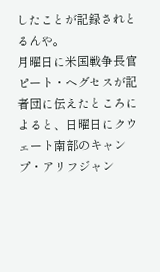したことが記録されとるんや。
月曜日に米国戦争長官ピート・ヘグセスが記者団に伝えたところによると、日曜日にクウェート南部のキャンプ・アリフジャン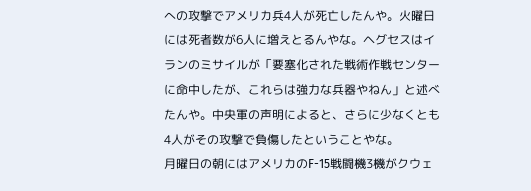への攻撃でアメリカ兵4人が死亡したんや。火曜日には死者数が6人に増えとるんやな。ヘグセスはイランのミサイルが「要塞化された戦術作戦センターに命中したが、これらは強力な兵器やねん」と述べたんや。中央軍の声明によると、さらに少なくとも4人がその攻撃で負傷したということやな。
月曜日の朝にはアメリカのF-15戦闘機3機がクウェ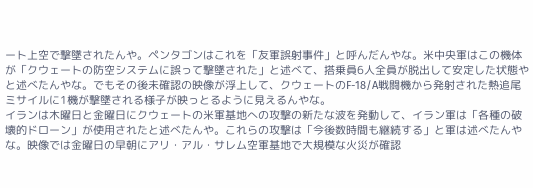ート上空で撃墜されたんや。ペンタゴンはこれを「友軍誤射事件」と呼んだんやな。米中央軍はこの機体が「クウェートの防空システムに誤って撃墜された」と述べて、搭乗員6人全員が脱出して安定した状態やと述べたんやな。でもその後未確認の映像が浮上して、クウェートのF-18/A戦闘機から発射された熱追尾ミサイルに1機が撃墜される様子が映っとるように見えるんやな。
イランは木曜日と金曜日にクウェートの米軍基地への攻撃の新たな波を発動して、イラン軍は「各種の破壊的ドローン」が使用されたと述べたんや。これらの攻撃は「今後数時間も継続する」と軍は述べたんやな。映像では金曜日の早朝にアリ・アル・サレム空軍基地で大規模な火災が確認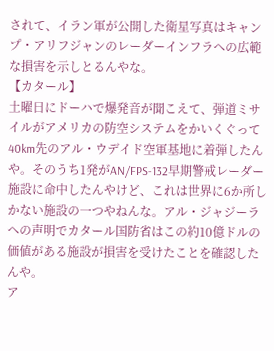されて、イラン軍が公開した衛星写真はキャンプ・アリフジャンのレーダーインフラへの広範な損害を示しとるんやな。
【カタール】
土曜日にドーハで爆発音が聞こえて、弾道ミサイルがアメリカの防空システムをかいくぐって40km先のアル・ウデイド空軍基地に着弾したんや。そのうち1発がAN/FPS-132早期警戒レーダー施設に命中したんやけど、これは世界に6か所しかない施設の一つやねんな。アル・ジャジーラへの声明でカタール国防省はこの約10億ドルの価値がある施設が損害を受けたことを確認したんや。
ア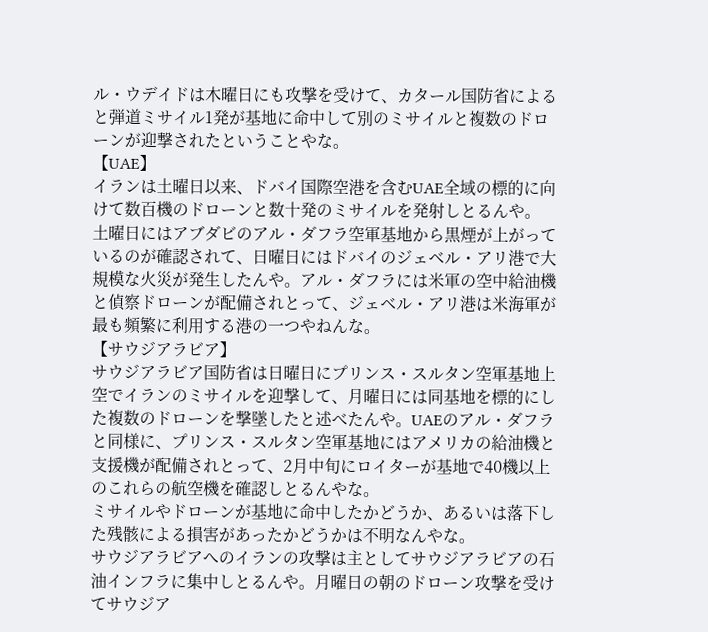ル・ウデイドは木曜日にも攻撃を受けて、カタール国防省によると弾道ミサイル1発が基地に命中して別のミサイルと複数のドローンが迎撃されたということやな。
【UAE】
イランは土曜日以来、ドバイ国際空港を含むUAE全域の標的に向けて数百機のドローンと数十発のミサイルを発射しとるんや。
土曜日にはアブダビのアル・ダフラ空軍基地から黒煙が上がっているのが確認されて、日曜日にはドバイのジェベル・アリ港で大規模な火災が発生したんや。アル・ダフラには米軍の空中給油機と偵察ドローンが配備されとって、ジェベル・アリ港は米海軍が最も頻繁に利用する港の一つやねんな。
【サウジアラビア】
サウジアラビア国防省は日曜日にプリンス・スルタン空軍基地上空でイランのミサイルを迎撃して、月曜日には同基地を標的にした複数のドローンを撃墜したと述べたんや。UAEのアル・ダフラと同様に、プリンス・スルタン空軍基地にはアメリカの給油機と支援機が配備されとって、2月中旬にロイターが基地で40機以上のこれらの航空機を確認しとるんやな。
ミサイルやドローンが基地に命中したかどうか、あるいは落下した残骸による損害があったかどうかは不明なんやな。
サウジアラビアへのイランの攻撃は主としてサウジアラビアの石油インフラに集中しとるんや。月曜日の朝のドローン攻撃を受けてサウジア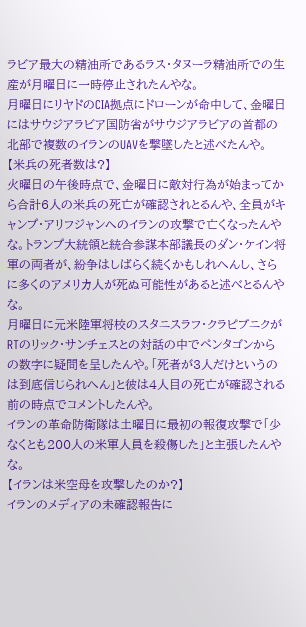ラビア最大の精油所であるラス・タヌーラ精油所での生産が月曜日に一時停止されたんやな。
月曜日にリヤドのCIA拠点にドローンが命中して、金曜日にはサウジアラビア国防省がサウジアラビアの首都の北部で複数のイランのUAVを撃墜したと述べたんや。
【米兵の死者数は?】
火曜日の午後時点で、金曜日に敵対行為が始まってから合計6人の米兵の死亡が確認されとるんや、全員がキャンプ・アリフジャンへのイランの攻撃で亡くなったんやな。トランプ大統領と統合参謀本部議長のダン・ケイン将軍の両者が、紛争はしばらく続くかもしれへんし、さらに多くのアメリカ人が死ぬ可能性があると述べとるんやな。
月曜日に元米陸軍将校のスタニスラフ・クラピブニクがRTのリック・サンチェスとの対話の中でペンタゴンからの数字に疑問を呈したんや。「死者が3人だけというのは到底信じられへん」と彼は4人目の死亡が確認される前の時点でコメントしたんや。
イランの革命防衛隊は土曜日に最初の報復攻撃で「少なくとも200人の米軍人員を殺傷した」と主張したんやな。
【イランは米空母を攻撃したのか?】
イランのメディアの未確認報告に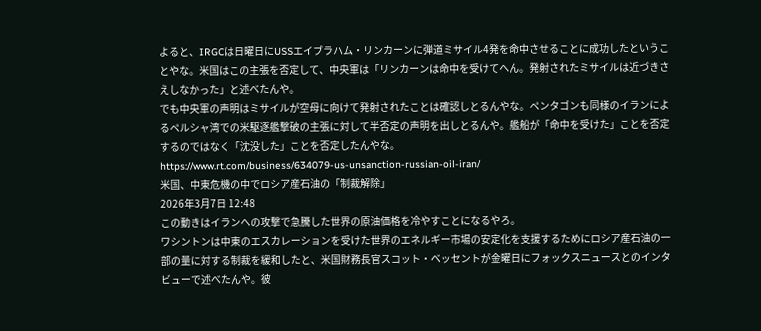よると、IRGCは日曜日にUSSエイブラハム・リンカーンに弾道ミサイル4発を命中させることに成功したということやな。米国はこの主張を否定して、中央軍は「リンカーンは命中を受けてへん。発射されたミサイルは近づきさえしなかった」と述べたんや。
でも中央軍の声明はミサイルが空母に向けて発射されたことは確認しとるんやな。ペンタゴンも同様のイランによるペルシャ湾での米駆逐艦撃破の主張に対して半否定の声明を出しとるんや。艦船が「命中を受けた」ことを否定するのではなく「沈没した」ことを否定したんやな。
https://www.rt.com/business/634079-us-unsanction-russian-oil-iran/
米国、中東危機の中でロシア産石油の「制裁解除」
2026年3月7日 12:48
この動きはイランへの攻撃で急騰した世界の原油価格を冷やすことになるやろ。
ワシントンは中東のエスカレーションを受けた世界のエネルギー市場の安定化を支援するためにロシア産石油の一部の量に対する制裁を緩和したと、米国財務長官スコット・ベッセントが金曜日にフォックスニュースとのインタビューで述べたんや。彼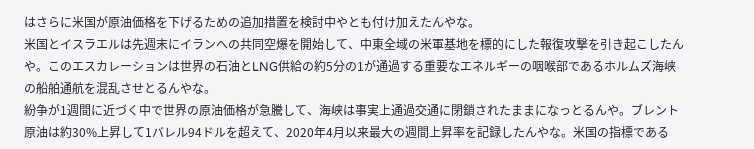はさらに米国が原油価格を下げるための追加措置を検討中やとも付け加えたんやな。
米国とイスラエルは先週末にイランへの共同空爆を開始して、中東全域の米軍基地を標的にした報復攻撃を引き起こしたんや。このエスカレーションは世界の石油とLNG供給の約5分の1が通過する重要なエネルギーの咽喉部であるホルムズ海峡の船舶通航を混乱させとるんやな。
紛争が1週間に近づく中で世界の原油価格が急騰して、海峡は事実上通過交通に閉鎖されたままになっとるんや。ブレント原油は約30%上昇して1バレル94ドルを超えて、2020年4月以来最大の週間上昇率を記録したんやな。米国の指標である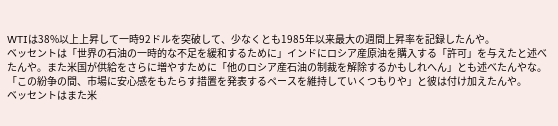WTIは38%以上上昇して一時92ドルを突破して、少なくとも1985年以来最大の週間上昇率を記録したんや。
ベッセントは「世界の石油の一時的な不足を緩和するために」インドにロシア産原油を購入する「許可」を与えたと述べたんや。また米国が供給をさらに増やすために「他のロシア産石油の制裁を解除するかもしれへん」とも述べたんやな。
「この紛争の間、市場に安心感をもたらす措置を発表するペースを維持していくつもりや」と彼は付け加えたんや。
ベッセントはまた米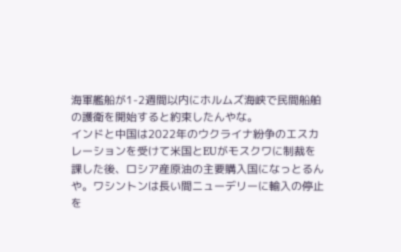海軍艦船が1-2週間以内にホルムズ海峡で民間船舶の護衛を開始すると約束したんやな。
インドと中国は2022年のウクライナ紛争のエスカレーションを受けて米国とEUがモスクワに制裁を課した後、ロシア産原油の主要購入国になっとるんや。ワシントンは長い間ニューデリーに輸入の停止を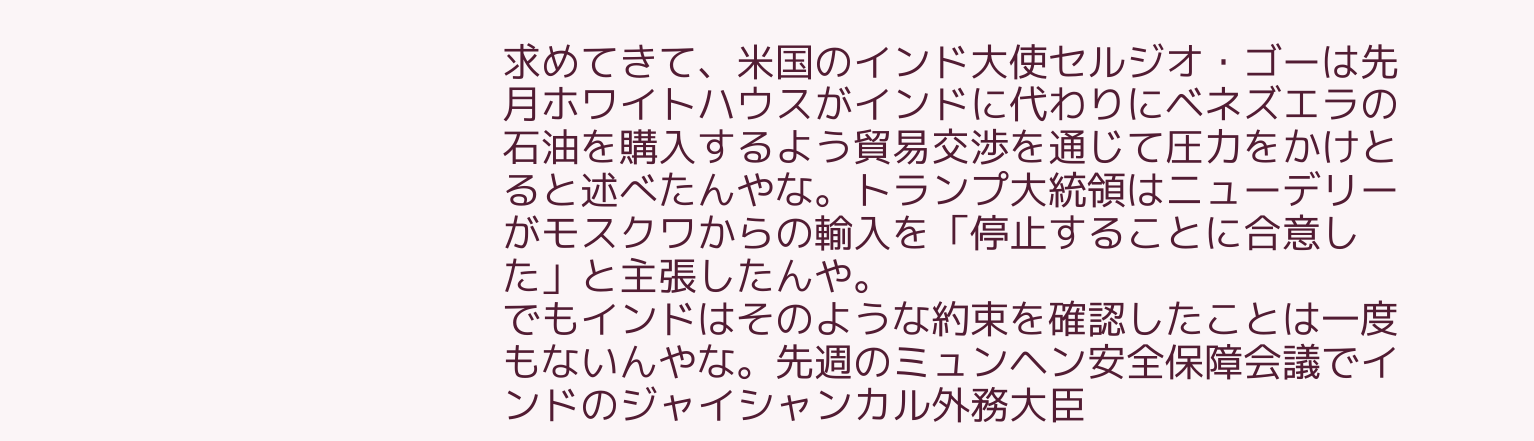求めてきて、米国のインド大使セルジオ・ゴーは先月ホワイトハウスがインドに代わりにベネズエラの石油を購入するよう貿易交渉を通じて圧力をかけとると述べたんやな。トランプ大統領はニューデリーがモスクワからの輸入を「停止することに合意した」と主張したんや。
でもインドはそのような約束を確認したことは一度もないんやな。先週のミュンヘン安全保障会議でインドのジャイシャンカル外務大臣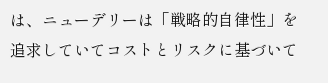は、ニューデリーは「戦略的自律性」を追求していてコストとリスクに基づいて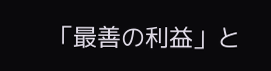「最善の利益」と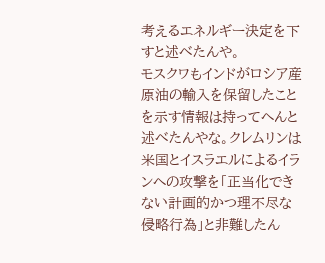考えるエネルギー決定を下すと述べたんや。
モスクワもインドがロシア産原油の輸入を保留したことを示す情報は持ってへんと述べたんやな。クレムリンは米国とイスラエルによるイランへの攻撃を「正当化できない計画的かつ理不尽な侵略行為」と非難したん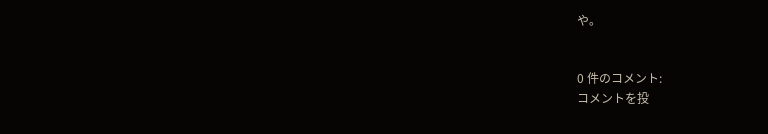や。


0 件のコメント:
コメントを投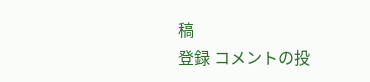稿
登録 コメントの投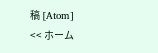稿 [Atom]
<< ホーム